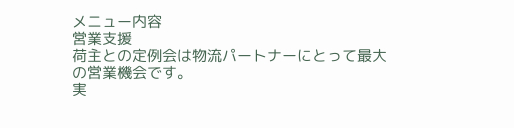メニュー内容
営業支援
荷主との定例会は物流パートナーにとって最大の営業機会です。
実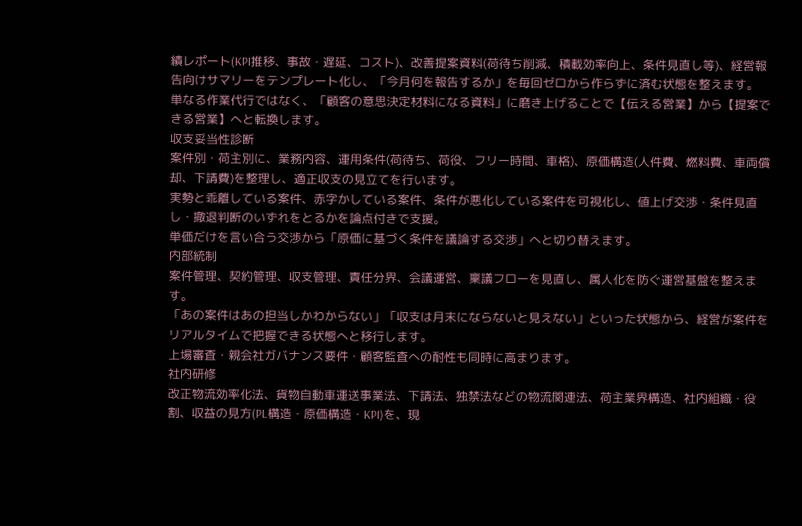績レポート(KPI推移、事故・遅延、コスト)、改善提案資料(荷待ち削減、積載効率向上、条件見直し等)、経営報告向けサマリーをテンプレート化し、「今月何を報告するか」を毎回ゼロから作らずに済む状態を整えます。
単なる作業代行ではなく、「顧客の意思決定材料になる資料」に磨き上げることで【伝える営業】から【提案できる営業】へと転換します。
収支妥当性診断
案件別・荷主別に、業務内容、運用条件(荷待ち、荷役、フリー時間、車格)、原価構造(人件費、燃料費、車両償却、下請費)を整理し、適正収支の見立てを行います。
実勢と乖離している案件、赤字かしている案件、条件が悪化している案件を可視化し、値上げ交渉・条件見直し・撤退判断のいずれをとるかを論点付きで支援。
単価だけを言い合う交渉から「原価に基づく条件を議論する交渉」へと切り替えます。
内部統制
案件管理、契約管理、収支管理、責任分界、会議運営、稟議フローを見直し、属人化を防ぐ運営基盤を整えます。
「あの案件はあの担当しかわからない」「収支は月末にならないと見えない」といった状態から、経営が案件をリアルタイムで把握できる状態へと移行します。
上場審査・親会社ガバナンス要件・顧客監査への耐性も同時に高まります。
社内研修
改正物流効率化法、貨物自動車運送事業法、下請法、独禁法などの物流関連法、荷主業界構造、社内組織・役割、収益の見方(PL構造・原価構造・KPI)を、現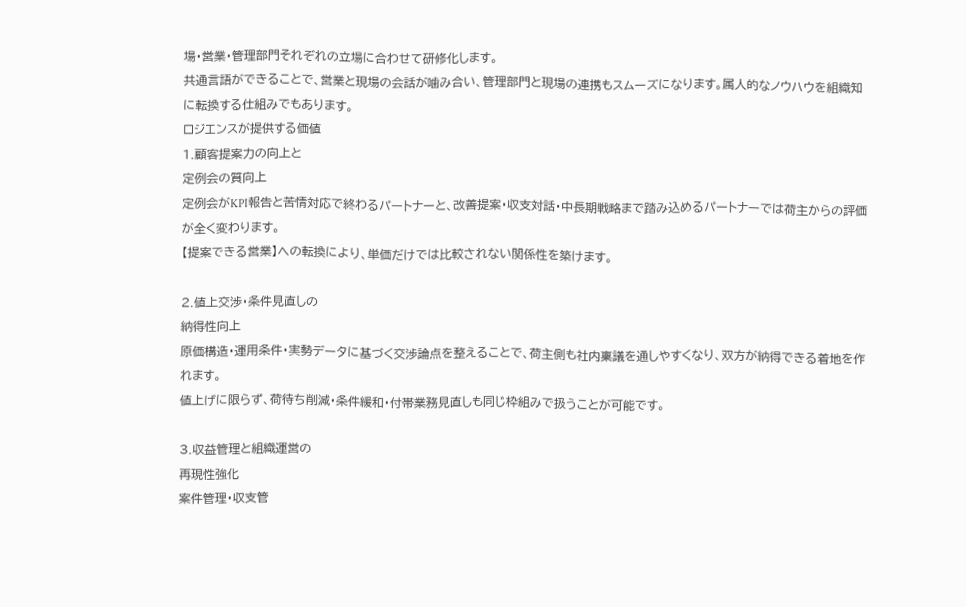場・営業・管理部門それぞれの立場に合わせて研修化します。
共通言語ができることで、営業と現場の会話が噛み合い、管理部門と現場の連携もスムーズになります。属人的なノウハウを組織知に転換する仕組みでもあります。
ロジエンスが提供する価値
1.顧客提案力の向上と
定例会の質向上
定例会がKPI報告と苦情対応で終わるパートナーと、改善提案・収支対話・中長期戦略まで踏み込めるパートナーでは荷主からの評価が全く変わります。
【提案できる営業】への転換により、単価だけでは比較されない関係性を築けます。

2.値上交渉・条件見直しの
納得性向上
原価構造・運用条件・実勢データに基づく交渉論点を整えることで、荷主側も社内稟議を通しやすくなり、双方が納得できる着地を作れます。
値上げに限らず、荷待ち削減・条件緩和・付帯業務見直しも同じ枠組みで扱うことが可能です。

3.収益管理と組織運営の
再現性強化
案件管理・収支管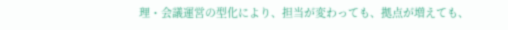理・会議運営の型化により、担当が変わっても、拠点が増えても、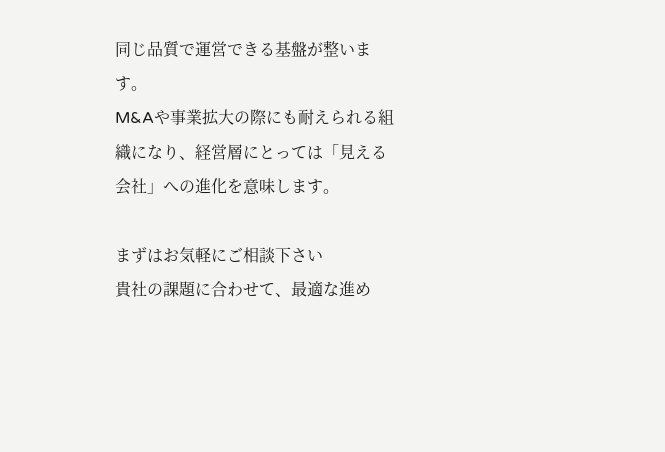同じ品質で運営できる基盤が整います。
M&Aや事業拡大の際にも耐えられる組織になり、経営層にとっては「見える会社」への進化を意味します。

まずはお気軽にご相談下さい
貴社の課題に合わせて、最適な進め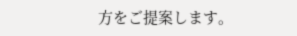方をご提案します。